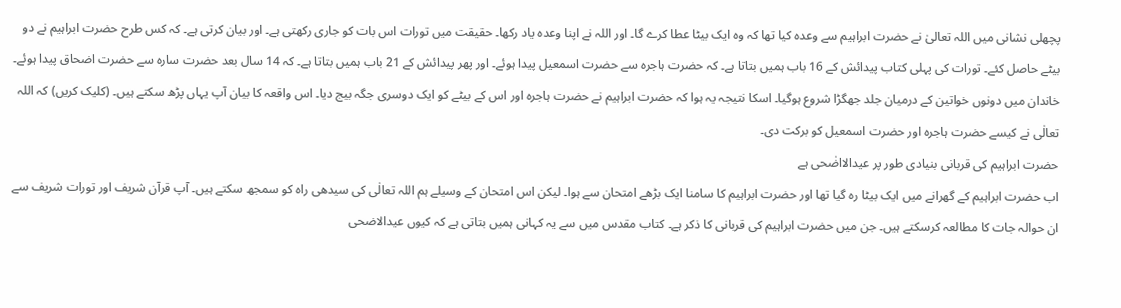پچھلی نشانی میں اللہ تعالیٰ نے حضرت ابراہیم سے وعدہ کیا تھا کہ وہ ایک بیٹا عطا کرے گا۔ اور اللہ نے اپنا وعدہ یاد رکھا۔ حقیقت میں تورات اس بات کو جاری رکھتی ہے۔ اور بیان کرتی ہے۔ کہ کس طرح حضرت ابراہیم نے دو بیٹے حاصل کئے۔ تورات کی پہلی کتاب پیدائش کے 16 باب ہمیں بتاتا ہے۔ کہ حضرت ہاجرہ سے حضرت اسمعیل پیدا ہوئے۔ اور پھر پیدائش کے 21 باب ہمیں بتاتا ہے۔ کہ 14 سال بعد حضرت سارہ سے حضرت اضحاق پیدا ہوئے۔ خاندان میں دونوں خواتین کے درمیان جلد جھگڑا شروع ہوگیا۔ اسکا نتیجہ یہ ہوا کہ حضرت ابراہیم نے حضرت ہاجرہ اور اس کے بیٹے کو ایک دوسری جگہ بیج دیا۔ اس واقعہ کا بیان آپ یہاں پڑھ سکتے ہیں۔ (کلیک کریں) کہ اللہ تعالٰی نے کیسے حضرت ہاجرہ اور حضرت اسمعیل کو برکت دی۔
حضرت ابراہیم کی قربانی بنیادی طور پر عیدالااضٰحی ہے
اب حضرت ابراہیم کے گھرانے میں ایک بیٹا رہ گیا تھا اور حضرت ابراہیم کا سامنا ایک بڑھے امتحان سے ہوا۔ لیکن اس امتحان کے وسیلے ہم اللہ تعالٰی کی سیدھی راہ کو سمجھ سکتے ہیں۔ آپ قرآن شریف اور تورات شریف سے ان حوالہ جات کا مطالعہ کرسکتے ہیں۔ جن میں حضرت ابراہیم کی قربانی کا ذکر ہے۔ کتاب مقدس میں سے یہ کہانی ہمیں بتاتی ہے کہ کیوں عیدالاضحی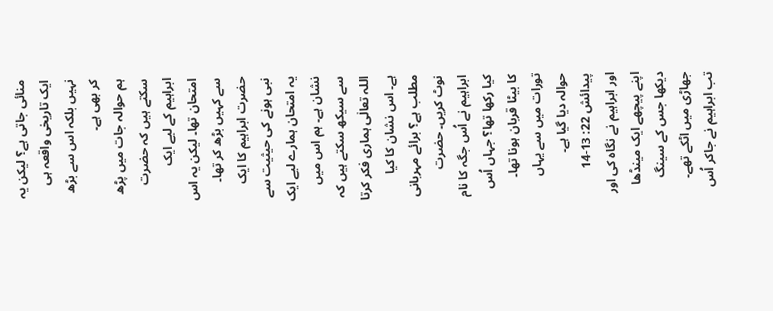منائی جاتی ہے؟ لیکن یہ ایک تاریخی واقعہ ہی نہیں بلکہ اس سے بڑھ کر بھی ہے۔
ہم حوالہ جات میں پڑھ سکتے ہیں کہ حضرت ابراہیم کے لیے ایک امتحان تھا۔ لیکن یہ اس سے کہیں بڑھ کر تھا۔ حضرت ابراہیم کا ایک نبی ہونے کی حیثیت سے یہ امتحان ہمارے لیے ایک نشان ہے۔ ہم اس میں سے سیکھ سکتے ہیں کہ اللہ تعالٰی ہماری فکر کرتا ہے۔ اس نشان کا کیا مطلب ہے؟ برائے مہربانی نوٹ کریں۔ حضرت ابراہیم نے اُس جگہ کا نام کیا رکھا تھا؟ جہاں اُس کا بیٹا قربان ہونا تھا۔ تورات میں سے یہاں حوالہ دیا گیا ہے۔
پیدائش 22: 13-14
اور ابراہیم نے نگاہ کی اور اپنے پیچھے ایک مینڈھا دیکھا جس کے سینگ جھاڑی میں اٹکے تھے۔ تب ابراہیم نے جاکر اُس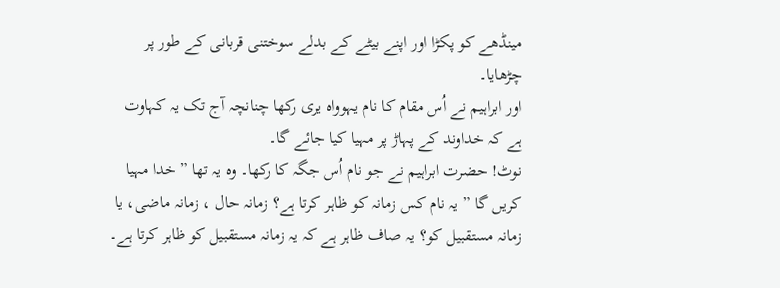مینڈھے کو پکڑا اور اپنے بیٹے کے بدلے سوختنی قربانی کے طور پر چڑھایا۔
اور ابراہیم نے اُس مقام کا نام یہوواہ یری رکھا چنانچہ آج تک یہ کہاوت ہے کہ خداوند کے پہاڑ پر مہیا کیا جائے گا۔
نوٹ! حضرت ابراہیم نے جو نام اُس جگہ کا رکھا۔ وہ یہ تھا ” خدا مہیا کریں گا ” یہ نام کس زمانہ کو ظاہر کرتا ہے؟ زمانہ حال ، زمانہ ماضی، یا زمانہ مستقبیل کو؟ یہ صاف ظاہر ہے کہ یہ زمانہ مستقبیل کو ظاہر کرتا ہے۔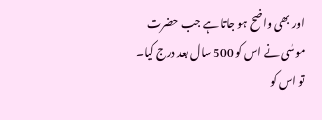اور بھی واضح ہو جاتا ہے جب حضرت موسٰی نے اس کو 500 سال بعد درج کیا۔ تو اس کو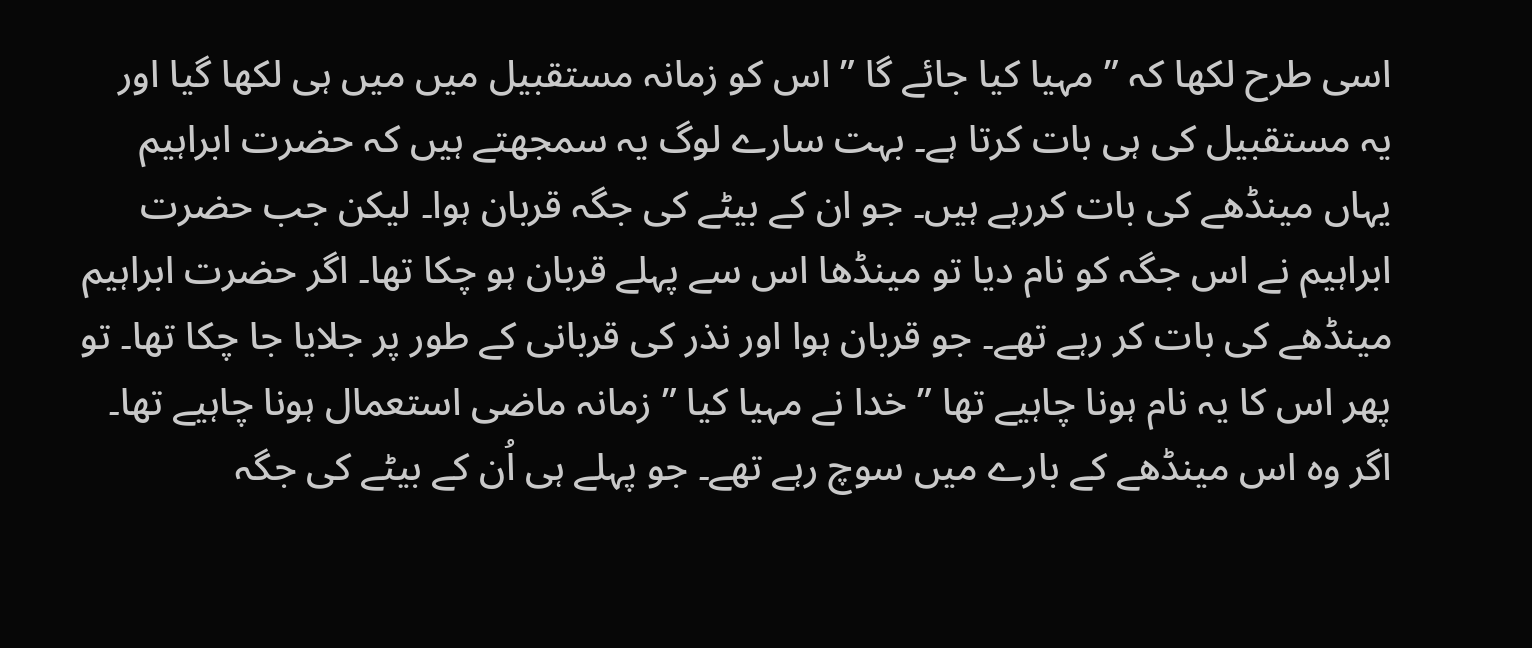اسی طرح لکھا کہ ” مہیا کیا جائے گا ” اس کو زمانہ مستقبیل میں میں ہی لکھا گیا اور یہ مستقبیل کی ہی بات کرتا ہے۔ بہت سارے لوگ یہ سمجھتے ہیں کہ حضرت ابراہیم یہاں مینڈھے کی بات کررہے ہیں۔ جو ان کے بیٹے کی جگہ قربان ہوا۔ لیکن جب حضرت ابراہیم نے اس جگہ کو نام دیا تو مینڈھا اس سے پہلے قربان ہو چکا تھا۔ اگر حضرت ابراہیم مینڈھے کی بات کر رہے تھے۔ جو قربان ہوا اور نذر کی قربانی کے طور پر جلایا جا چکا تھا۔ تو پھر اس کا یہ نام ہونا چاہیے تھا ” خدا نے مہیا کیا ” زمانہ ماضی استعمال ہونا چاہیے تھا۔ اگر وہ اس مینڈھے کے بارے میں سوچ رہے تھے۔ جو پہلے ہی اُن کے بیٹے کی جگہ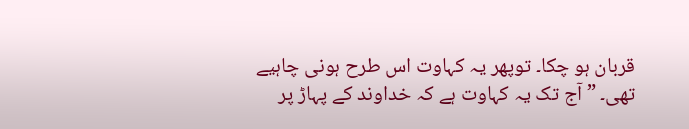قربان ہو چکا۔ توپھر یہ کہاوت اس طرح ہونی چاہیے تھی۔ ” آج تک یہ کہاوت ہے کہ خداوند کے پہاڑ پر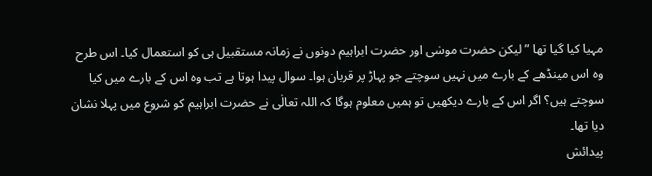مہیا کیا گیا تھا ” لیکن حضرت موسٰی اور حضرت ابراہیم دونوں نے زمانہ مستقبیل ہی کو استعمال کیا۔ اس طرح وہ اس مینڈھے کے بارے میں نہیں سوچتے جو پہاڑ پر قربان ہوا۔ سوال پیدا ہوتا ہے تب وہ اس کے بارے میں کیا سوچتے ہیں؟ اگر اس کے بارے دیکھیں تو ہمیں معلوم ہوگا کہ اللہ تعالٰی نے حضرت ابراہیم کو شروع میں پہلا نشان دیا تھا۔
پیدائش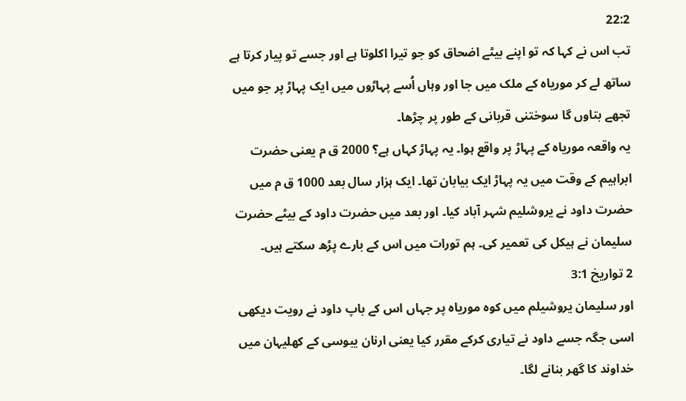22:2
تب اس نے کہا کہ تو اپنے بیٹے اضحاق کو جو تیرا اکلوتا ہے اور جسے تو پیار کرتا ہے ساتھ لے کر موریاہ کے ملک میں جا اور وہاں اُسے پہاڑوں میں ایک پہاڑ پر جو میں تجھے بتاوں گا سوختنی قربانی کے طور پر چڑھا۔
یہ واقعہ موریاہ کے پہاڑ پر واقع ہوا۔ یہ پہاڑ کہاں ہے؟ 2000 ق م یعنی حضرت ابراہیم کے وقت میں یہ پہاڑ ایک بیابان تھا۔ ایک ہزار سال بعد 1000 ق م میں حضرت داود نے یروشلیم شہر آباد کیا۔ اور بعد میں حضرت داود کے بیٹے حضرت سلیمان نے ہیکل کی تعمیر کی۔ ہم تورات میں اس کے بارے پڑھ سکتے ہیں۔
2 تواریخ 3:1
اور سلیمان یروشیلم میں کوہ موریاہ پر جہاں اس کے باپ داود نے رویت دیکھی اسی جگہ جسے داود نے تیاری کرکے مقرر کیا یعنی ارنان یبوسی کے کھلیہان میں خداوند کا گھر بنانے لگا۔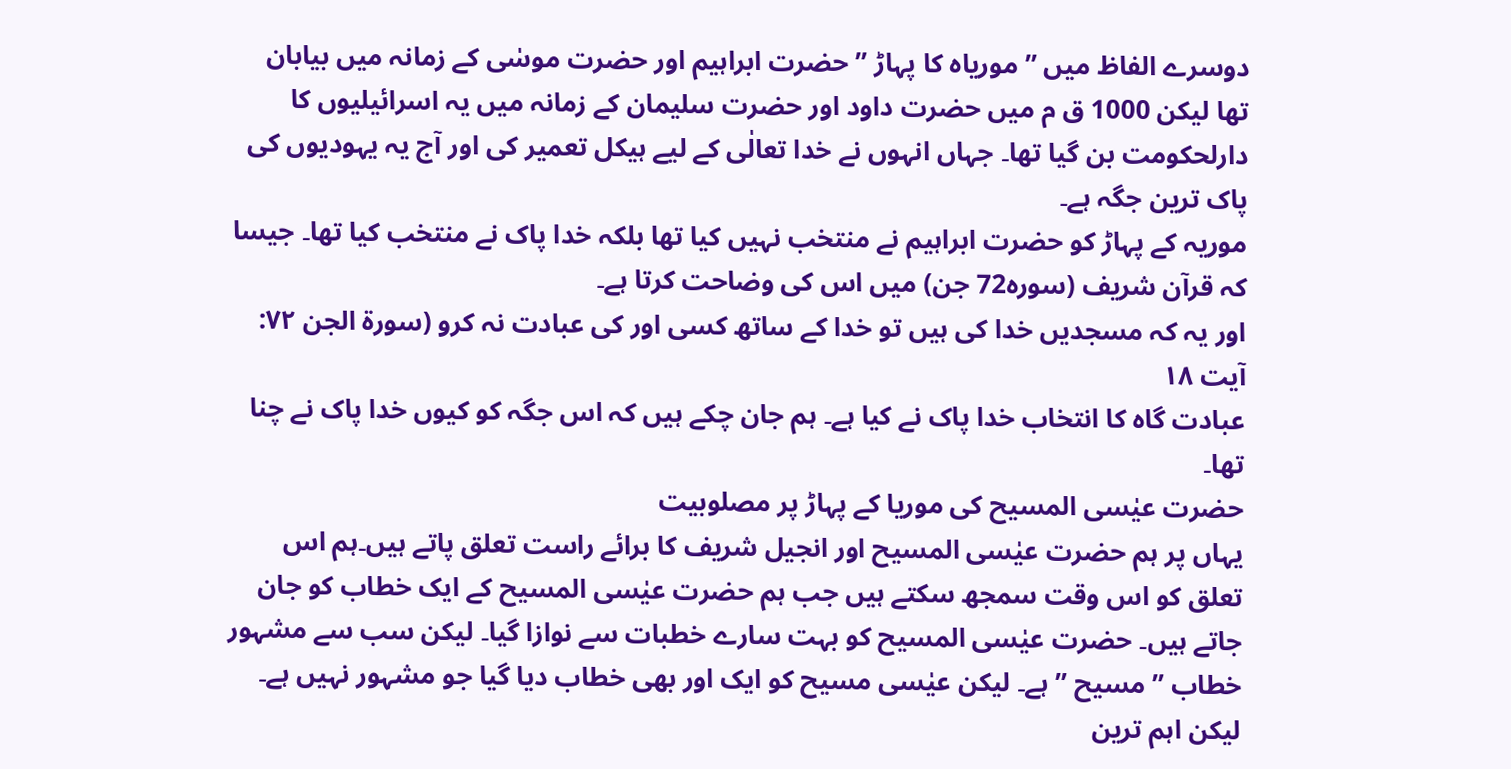دوسرے الفاظ میں ” موریاہ کا پہاڑ ” حضرت ابراہیم اور حضرت موسٰی کے زمانہ میں بیابان تھا لیکن 1000 ق م میں حضرت داود اور حضرت سلیمان کے زمانہ میں یہ اسرائیلیوں کا دارلحکومت بن گیا تھا۔ جہاں انہوں نے خدا تعالٰی کے لیے ہیکل تعمیر کی اور آج یہ یہودیوں کی پاک ترین جگہ ہے۔
موریہ کے پہاڑ کو حضرت ابراہیم نے منتخب نہیں کیا تھا بلکہ خدا پاک نے منتخب کیا تھا۔ جیسا کہ قرآن شریف (سورہ72 جن) میں اس کی وضاحت کرتا ہے۔
اور یہ کہ مسجدیں خدا کی ہیں تو خدا کے ساتھ کسی اور کی عبادت نہ کرو (سورة الجن ۷۲: آیت ۱۸
عبادت گاہ کا انتخاب خدا پاک نے کیا ہے۔ ہم جان چکے ہیں کہ اس جگہ کو کیوں خدا پاک نے چنا تھا۔
حضرت عیٰسی المسیح کی موریا کے پہاڑ پر مصلوبیت
یہاں پر ہم حضرت عیٰسی المسیح اور انجیل شریف کا برائے راست تعلق پاتے ہیں۔ہم اس تعلق کو اس وقت سمجھ سکتے ہیں جب ہم حضرت عیٰسی المسیح کے ایک خطاب کو جان جاتے ہیں۔ حضرت عیٰسی المسیح کو بہت سارے خطبات سے نوازا گیا۔ لیکن سب سے مشہور خطاب ” مسیح ” ہے۔ لیکن عیٰسی مسیح کو ایک اور بھی خطاب دیا گیا جو مشہور نہیں ہے۔ لیکن اہم ترین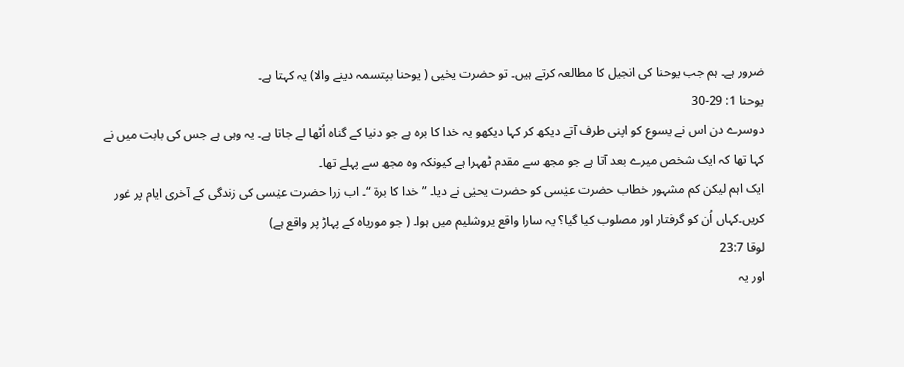ضرور ہے۔ ہم جب یوحنا کی انجیل کا مطالعہ کرتے ہیں۔ تو حضرت یحٰیی ( یوحنا بپتسمہ دینے والا) یہ کہتا ہے۔
یوحنا 1: 29-30
دوسرے دن اس نے یسوع کو اپنی طرف آتے دیکھ کر کہا دیکھو یہ خدا کا برہ ہے جو دنیا کے گناہ اُٹھا لے جاتا ہے۔ یہ وہی ہے جس کی بابت میں نے کہا تھا کہ ایک شخص میرے بعد آتا ہے جو مجھ سے مقدم ٹھہرا ہے کیونکہ وہ مجھ سے پہلے تھا۔
ایک اہم لیکن کم مشہور خطاب حضرت عیٰسی کو حضرت یحیٰی نے دیا۔ ” خدا کا برۃ “۔ اب زرا حضرت عیٰسی کی زندگی کے آخری ایام پر غور کریں۔کہاں اُن کو گرفتار اور مصلوب کیا گیا؟ یہ سارا واقع یروشلیم میں ہوا۔ ( جو موریاہ کے پہاڑ پر واقع ہے)
لوقا 23:7
اور یہ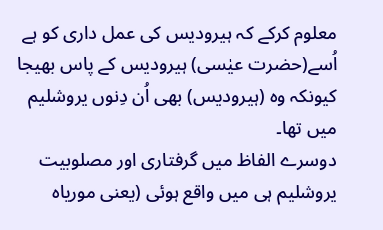معلوم کرکے کہ ہیرودیس کی عمل داری کو ہے اُسے(حضرت عیٰسی) ہیرودیس کے پاس بھیجا کیونکہ وہ (ہیرودیس) بھی اُن دِنوں یروشلیم میں تھا۔
دوسرے الفاظ میں گرفتاری اور مصلوبیت یروشلیم ہی میں واقع ہوئی (یعنی موریاہ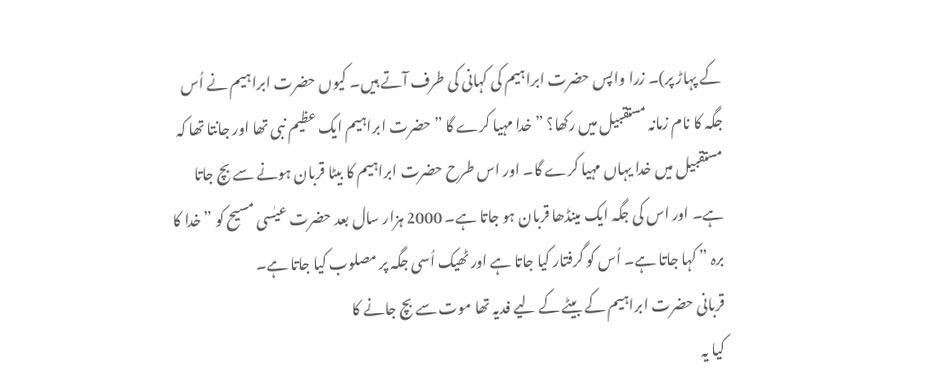کے پہاڑ پر)۔ زرا واپس حضرت ابراہیم کی کہانی کی طرف آتے ہیں۔ کیوں حضرت ابراہیم نے اُس جگہ کا نام زمانہ مستقبیل میں رکھا؟ ” خدا مہیا کرے گا ” حضرت ابراہیم ایک عظیم نبی تھا اور جانتا تھا کہ مستقبیل میں خدا یہاں مہیا کرے گا۔ اور اس طرح حضرت ابراہیم کا بیٹا قربان ہونے سے بچ جاتا ہے۔ اور اس کی جگہ ایک مینڈھا قربان ہو جاتا ہے۔ 2000 ہزار سال بعد حضرت عیٰسی مسیح کو ” خدا کا برہ ” کہا جاتا ہے۔ اُس کو گرفتار کیا جاتا ہے اور ٹھیک اُسی جگہ پر مصلوب کیا جاتا ہے۔
قربانی حضرت ابراہیم کے بیٹے کے لیے فدیہ تھا موت سے بچ جانے کا
کیا یہ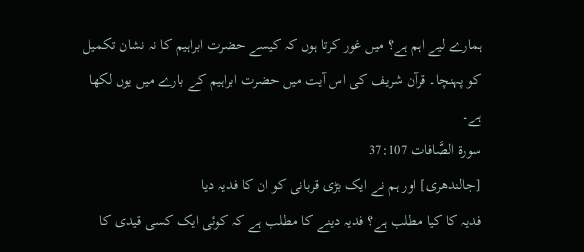ہمارے لیے اہم ہے؟ میں غور کرتا ہوں کہ کیسے حضرت ابراہیم کا نہ نشان تکمیل کو پہنچا۔ قرآن شریف کی اس آیت میں حضرت ابراہیم کے بارے میں یوں لکھا ہے۔
سورة الصَّافات 37:107
[جالندھری] اور ہم نے ایک بڑی قربانی کو ان کا فدیہ دیا
فدیہ کا کیا مطلب ہے؟ فدیہ دینے کا مطلب ہے کہ کوئی ایک کسی قیدی کا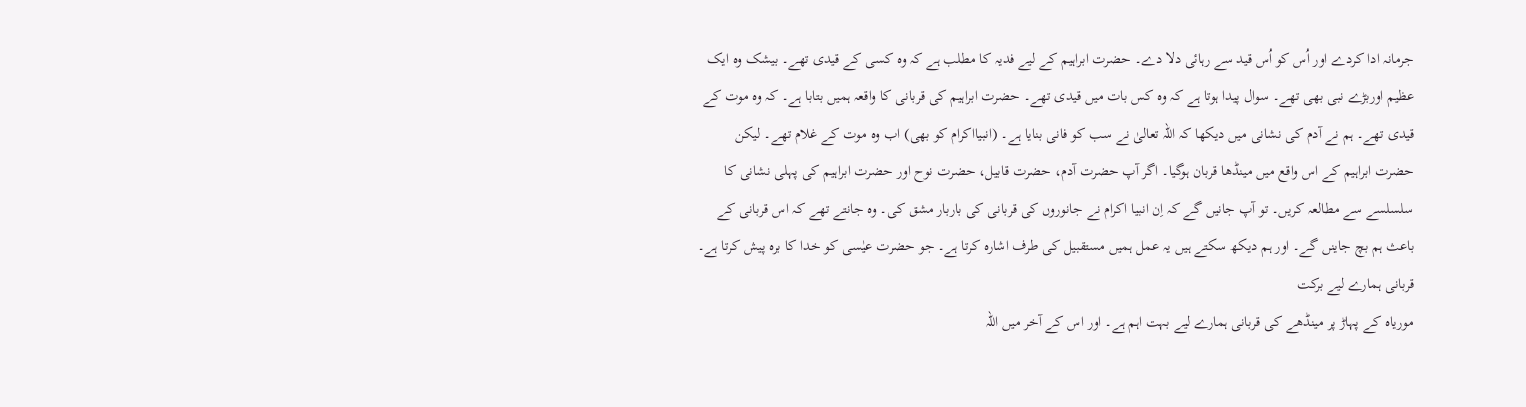جرمانہ ادا کردے اور اُس کو اُس قید سے رہائی دلا دے۔ حضرت ابراہیم کے لیے فدیہ کا مطلب ہے کہ وہ کسی کے قیدی تھے۔ بیشک وہ ایک عظیم اوربڑے نبی بھی تھے۔ سوال پیدا ہوتا ہے کہ وہ کس بات میں قیدی تھے۔ حضرت ابراہیم کی قربانی کا واقعہ ہمیں بتابا ہے۔ کہ وہ موت کے قیدی تھے۔ ہم نے آدم کی نشانی میں دیکھا کہ اللہ تعالیٰ نے سب کو فانی بنایا ہے۔ (انبیااکرام کو بھی) اب وہ موت کے غلام تھے۔ لیکن حضرت ابراہیم کے اس واقع میں مینڈھا قربان ہوگیا۔ اگر آپ حضرت آدم، حضرت قابیل، حضرت نوح اور حضرت ابراہیم کی پہلی نشانی کا سلسلسے سے مطالعہ کریں۔ تو آپ جانیں گے کہ اِن انبیا اکرام نے جانوروں کی قربانی کی باربار مشق کی۔ وہ جانتے تھے کہ اس قربانی کے باعث ہم بچ جاینں گے۔ اور ہم دیکھ سکتے ہیں یہ عمل ہمیں مستقبیل کی طرف اشارہ کرتا ہے۔ جو حضرت عیٰسی کو خدا کا برہ پیش کرتا ہے۔
قربانی ہمارے لیے برکت
موریاہ کے پہاڑ پر مینڈھے کی قربانی ہمارے لیے بہت اہم ہے۔ اور اس کے آخر میں اللہ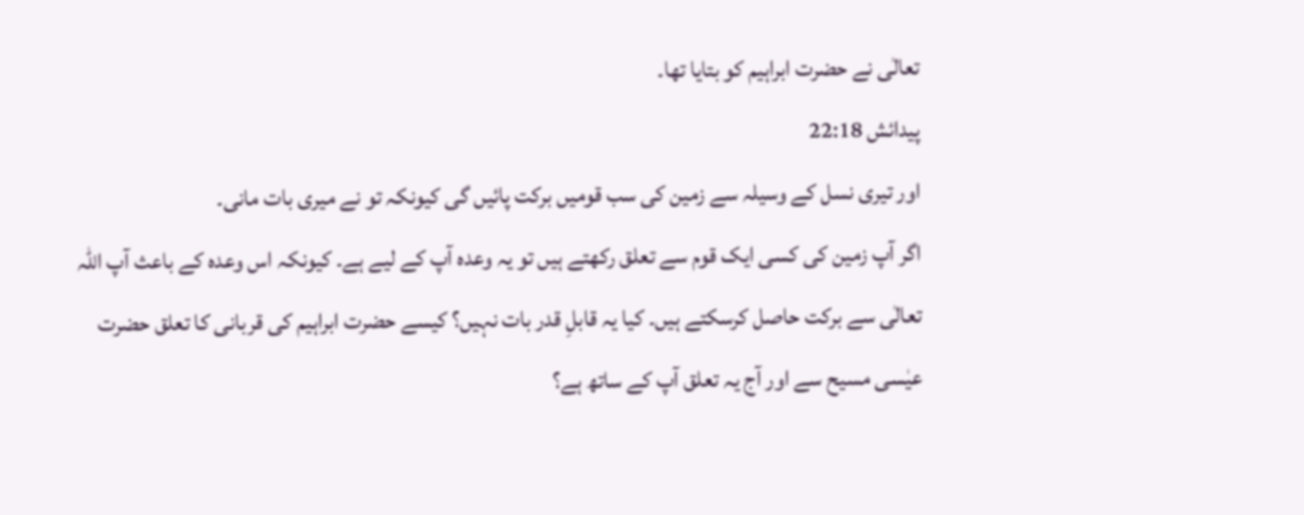تعالٰی نے حضرت ابراہیم کو بتایا تھا۔
پیدائش 22:18
اور تیری نسل کے وسیلہ سے زمین کی سب قومیں برکت پائیں گی کیونکہ تو نے میری بات مانی۔
اگر آپ زمین کی کسی ایک قوم سے تعلق رکھتے ہیں تو یہ وعدہ آپ کے لیے ہے۔ کیونکہ اس وعدہ کے باعث آپ اللہ تعالٰی سے برکت حاصل کرسکتے ہیں۔ کیا یہ قابلِ قدر بات نہیں؟ کیسے حضرت ابراہیم کی قربانی کا تعلق حضرت عیٰسی مسیح سے اور آج یہ تعلق آپ کے ساتھ ہے؟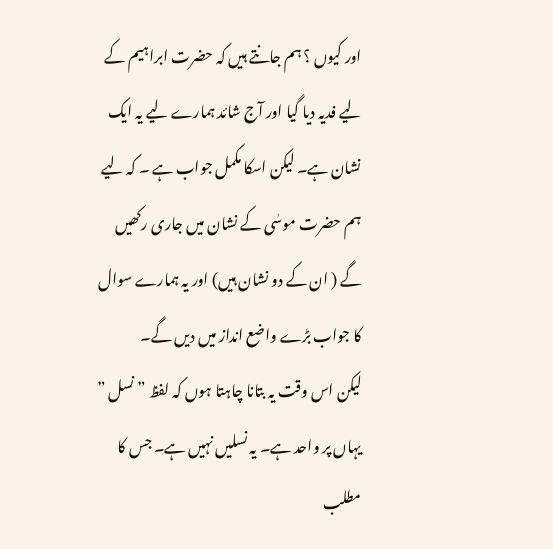اور کیوں ؟ ہم جانتے ہیں کہ حضرت ابراہیم کے لیے فدیہ دیا گیا اور آج شائد ہمارے لیے یہ ایک نشان ہے۔ لیکن اسکا مکمل جواب ہے ۔ کہ لیے ہم حضرت موسٰی کے نشان میں جاری رکھیں گے ( ان کے دو نشان ہیں) اور یہ ہمارے سوال کا جواب بڑے واضع انداز میں دیں گے۔
لیکن اس وقت یہ بتانا چاہتا ہوں کہ لفظ ” نسل ” یہاں پر واحد ہے۔ یہ نسلیں نہیں ہے۔ جس کا مطلب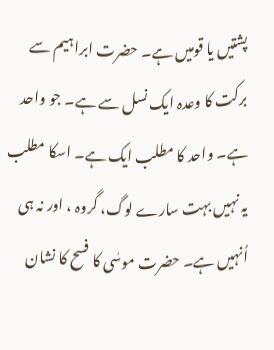پشتیں یا قومیں ہے۔ حضرت ابراہیم سے برکت کا وعدہ ایک نسل سے ہے۔ جو واحد ہے۔ واحد کا مطلب ایک ہے۔ اسکا مطلب یہ نہیں بہت سارے لوگ، گروہ ، اور نہ ہی اُنہیں ہے۔ حضرت موسٰی کا فسح کا نشان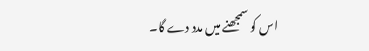اس کو سمجھنے میں مدد دے گا۔